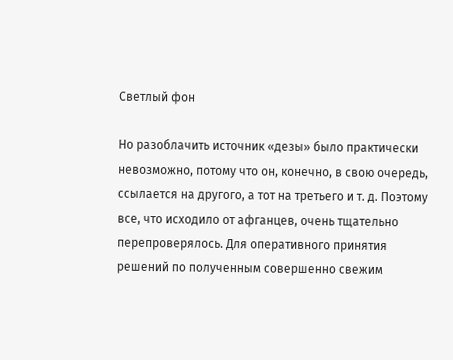Светлый фон

Но разоблачить источник «дезы» было практически невозможно, потому что он, конечно, в свою очередь, ссылается на другого, а тот на третьего и т. д. Поэтому все, что исходило от афганцев, очень тщательно перепроверялось. Для оперативного принятия решений по полученным совершенно свежим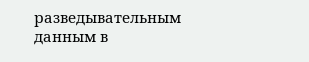разведывательным данным в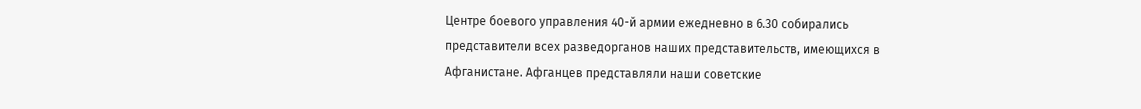Центре боевого управления 40-й армии ежедневно в 6.30 собирались представители всех разведорганов наших представительств, имеющихся в Афганистане. Афганцев представляли наши советские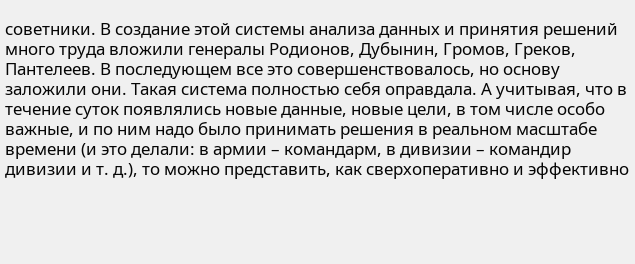советники. В создание этой системы анализа данных и принятия решений много труда вложили генералы Родионов, Дубынин, Громов, Греков, Пантелеев. В последующем все это совершенствовалось, но основу заложили они. Такая система полностью себя оправдала. А учитывая, что в течение суток появлялись новые данные, новые цели, в том числе особо важные, и по ним надо было принимать решения в реальном масштабе времени (и это делали: в армии – командарм, в дивизии – командир дивизии и т. д.), то можно представить, как сверхоперативно и эффективно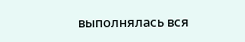выполнялась вся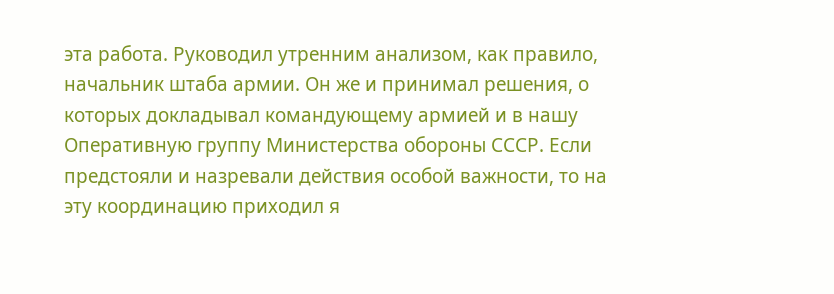эта работа. Руководил утренним анализом, как правило, начальник штаба армии. Он же и принимал решения, о которых докладывал командующему армией и в нашу Оперативную группу Министерства обороны СССР. Если предстояли и назревали действия особой важности, то на эту координацию приходил я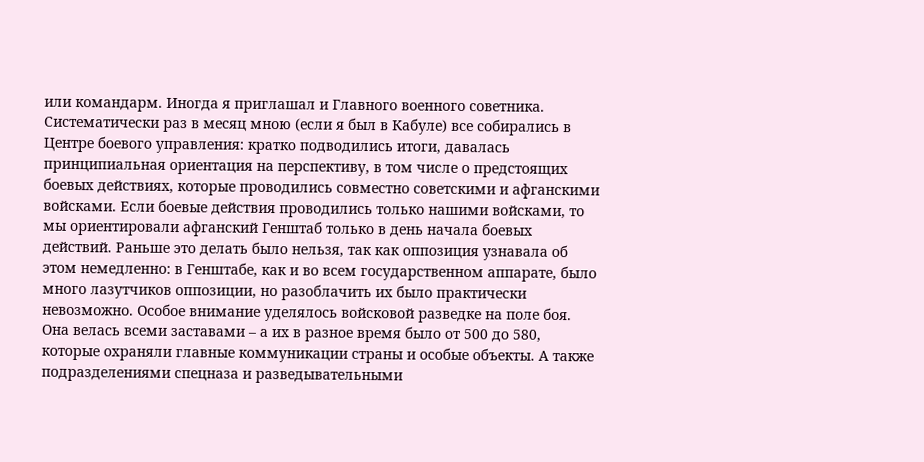или командарм. Иногда я приглашал и Главного военного советника. Систематически раз в месяц мною (если я был в Кабуле) все собирались в Центре боевого управления: кратко подводились итоги, давалась принципиальная ориентация на перспективу, в том числе о предстоящих боевых действиях, которые проводились совместно советскими и афганскими войсками. Если боевые действия проводились только нашими войсками, то мы ориентировали афганский Генштаб только в день начала боевых действий. Раньше это делать было нельзя, так как оппозиция узнавала об этом немедленно: в Генштабе, как и во всем государственном аппарате, было много лазутчиков оппозиции, но разоблачить их было практически невозможно. Особое внимание уделялось войсковой разведке на поле боя. Она велась всеми заставами – а их в разное время было от 500 до 580, которые охраняли главные коммуникации страны и особые объекты. А также подразделениями спецназа и разведывательными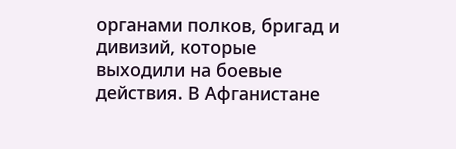органами полков, бригад и дивизий, которые выходили на боевые действия. В Афганистане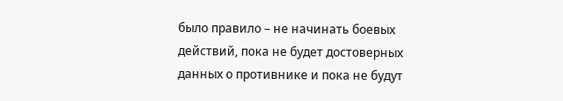было правило – не начинать боевых действий, пока не будет достоверных данных о противнике и пока не будут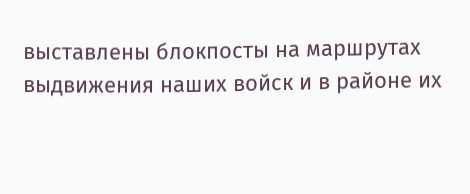выставлены блокпосты на маршрутах выдвижения наших войск и в районе их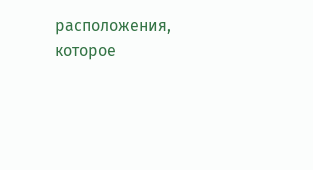расположения, которое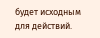будет исходным для действий.